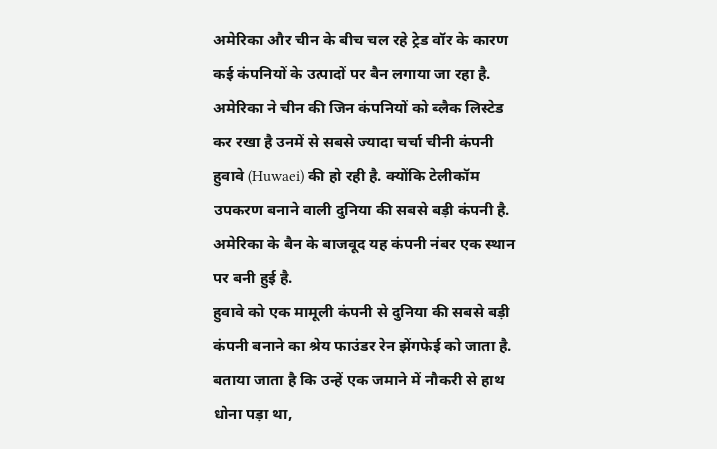अमेरिका और चीन के बीच चल रहे ट्रेड वॉर के कारण कई कंपनियों के उत्पादों पर बैन लगाया जा रहा है. अमेरिका ने चीन की जिन कंपनियों को ब्लैक लिस्टेड कर रखा है उनमें से सबसे ज्यादा चर्चा चीनी कंपनी हुवावे (Huwaei) की हो रही है. क्योंकि टेलीकॉम उपकरण बनाने वाली दुनिया की सबसे बड़ी कंपनी है. अमेरिका के बैन के बाजवूद यह कंपनी नंबर एक स्थान पर बनी हुई है.
हुवावे को एक मामूली कंपनी से दुनिया की सबसे बड़ी कंपनी बनाने का श्रेय फाउंडर रेन झेंगफेई को जाता है. बताया जाता है कि उन्हें एक जमाने में नौकरी से हाथ धोना पड़ा था,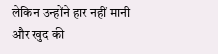लेकिन उन्होंने हार नहीं मानी और खुद की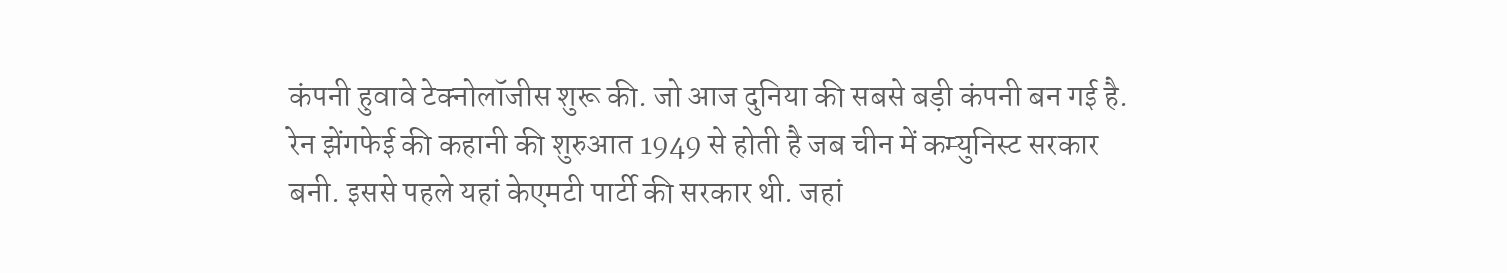कंपनी हुवावे टेक्नोलॉजीस शुरू की. जो आज दुनिया की सबसे बड़ी कंपनी बन गई है.
रेन झेंगफेई की कहानी की शुरुआत 1949 से होती है जब चीन में कम्युनिस्ट सरकार बनी. इससे पहले यहां केएमटी पार्टी की सरकार थी. जहां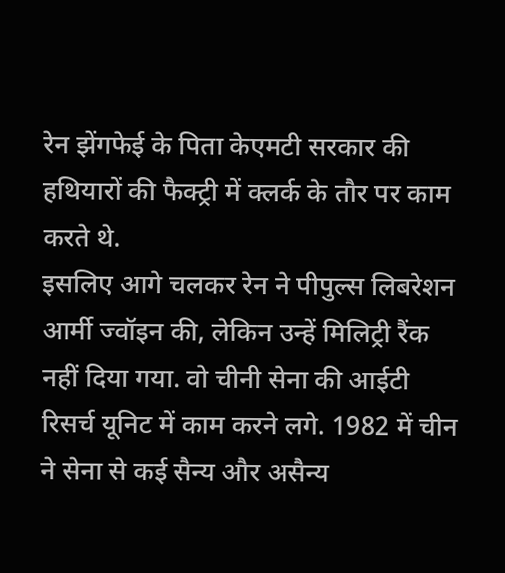रेन झेंगफेई के पिता केएमटी सरकार की हथियारों की फैक्ट्री में क्लर्क के तौर पर काम करते थे.
इसलिए आगे चलकर रेन ने पीपुल्स लिबरेशन आर्मी ज्वॉइन की, लेकिन उन्हें मिलिट्री रैंक नहीं दिया गया. वो चीनी सेना की आईटी रिसर्च यूनिट में काम करने लगे. 1982 में चीन ने सेना से कई सैन्य और असैन्य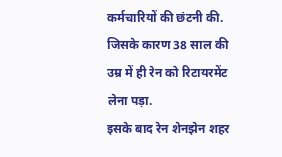कर्मचारियों की छंटनी की. जिसके कारण 38 साल की उम्र में ही रेन को रिटायरमेंट लेना पड़ा.
इसके बाद रेन शेनझेन शहर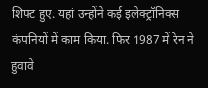शिफ्ट हुए. यहां उन्होंने कई इलेक्ट्रॉनिक्स कंपनियों में काम किया. फिर 1987 में रेन ने हुवावे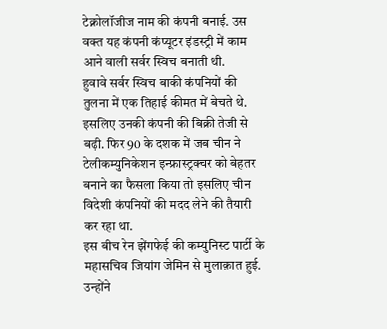टेक्नोलॉजीज नाम की कंपनी बनाई. उस वक्त यह कंपनी कंप्यूटर इंडस्ट्री में काम आने वाली सर्वर स्विच बनाती थी.
हुवावे सर्वर स्विच बाकी कंपनियों की तुलना में एक तिहाई कीमत में बेचते थे. इसलिए उनकी कंपनी की बिक्री तेजी से बढ़ी. फिर 90 के दशक में जब चीन ने टेलीकम्युनिकेशन इन्फ्रास्ट्रक्चर को बेहतर बनाने का फैसला किया तो इसलिए चीन विदेशी कंपनियों की मदद लेने की तैयारी कर रहा था.
इस बीच रेन झेंगफेई की कम्युनिस्ट पार्टी के महासचिव जियांग जेमिन से मुलाक़ात हुई. उन्होंने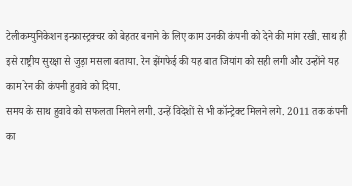टेलीकम्युनिकेशन इन्फ्रास्ट्रक्चर को बेहतर बनाने के लिए काम उनकी कंपनी को देने की मांग रखी. साथ ही इसे राष्ट्रीय सुरक्षा से जुड़ा मसला बताया. रेन झेंगफेई की यह बात जियांग को सही लगी और उन्होंने यह काम रेन की कंपनी हुवावे को दिया.
समय के साथ हुवावे को सफलता मिलने लगी. उन्हें विदेशों से भी कॉन्ट्रेक्ट मिलने लगे. 2011 तक कंपनी का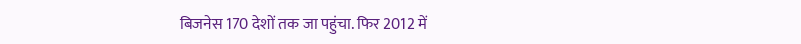बिजनेस 170 देशों तक जा पहुंचा. फिर 2012 में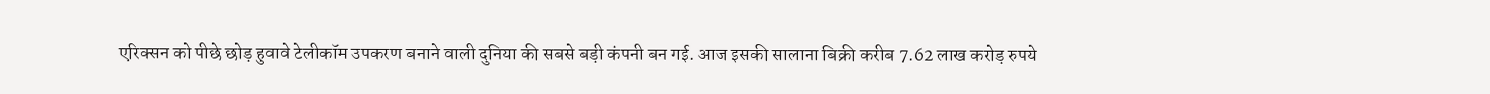एरिक्सन को पीछे छोड़ हुवावे टेलीकॉम उपकरण बनाने वाली दुनिया की सबसे बड़ी कंपनी बन गई. आज इसकी सालाना बिक्री करीब 7.62 लाख करोड़ रुपये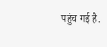पहुंच गई है.